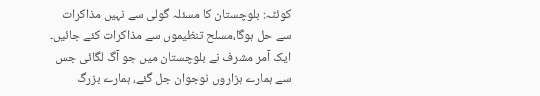کوئٹہ: بلوچستان کا مسئلہ گولی سے نہیں مذاکرات سے حل ہوگا،مسلح تنظیموں سے مذاکرات کئے جائیں۔ ایک آمر مشرف نے بلوچستان میں جو آگ لگائی جس سے ہمارے ہزاروں نوجوان جل گئے، ہمارے بزرگ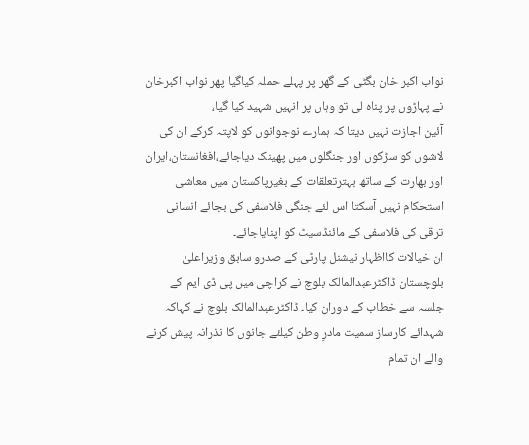نواب اکبر خان بگٹی کے گھر پر پہلے حملہ کیاگیا پھر نواب اکبرخان نے پہاڑوں پر پناہ لی تو وہاں پر انہیں شہید کیا گیا،
آئین اجازت نہیں دیتا کہ ہمارے نوجوانوں کو لاپتہ کرکے ان کی لاشوں کو سڑکوں اور جنگلوں میں پھینک دیاجائے،افغانستان،ایران اور بھارت کے ساتھ بہترتعلقات کے بغیرپاکستان میں معاشی استحکام نہیں آسکتا اس لئے جنگی فلاسفی کی بجائے انسانی ترقی کی فلاسفی کے مائنڈسیٹ کو اپنایاجائے۔
ان خیالات کااظہار نیشنل پارٹی کے صدرو سابق وزیراعلیٰ بلوچستان ڈاکٹرعبدالمالک بلوچ نے کراچی میں پی ڈی ایم کے جلسہ سے خطاب کے دوران کیا۔ ڈاکٹرعبدالمالک بلوچ نے کہاکہ شہدائے کارساز سمیت مادرِ وطن کیلئے جانوں کا نذرانہ پیش کرنے والے ان تمام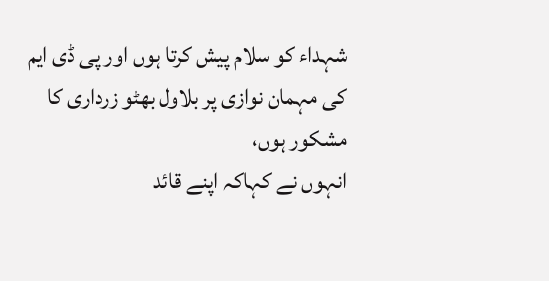شہداء کو سلام پیش کرتا ہوں اور پی ڈی ایم کی مہمان نوازی پر بلاول بھٹو زرداری کا مشکور ہوں،
انہوں نے کہاکہ اپنے قائد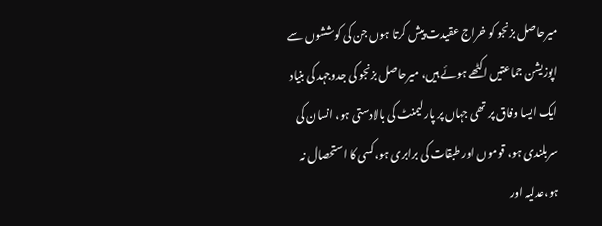میرحاصل بزنجو کو خراج عقیدت پیش کرتا ہوں جن کی کوششوں سے اپوزیشن جماعتیں اکٹھے ہوئے ہیں، میرحاصل بزنجو کی جدوجہد کی بنیاد ایک ایسا وفاق پر تھی جہاں پر پارلیمنٹ کی بالادستی ہو، انسان کی سربلندی ہو، قوموں اور طبقات کی برابری ہو،کسی کا استحصال نہ ہو،عدلیہ اور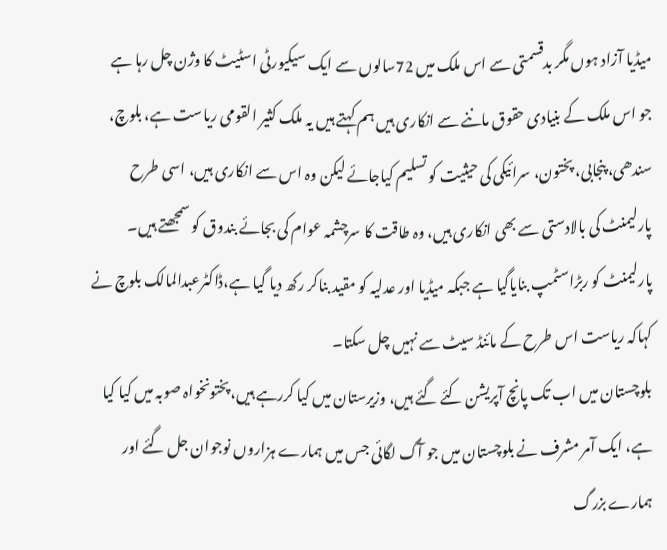میڈیا آزاد ہوں مگر بدقسمتی سے اس ملک میں 72سالوں سے ایک سیکیورٹی اسٹیٹ کا وژن چل رہا ہے
جو اس ملک کے بنیادی حقوق ماننے سے انکاری ہیں ہم کہتے ہیں یہ ملک کثیر القومی ریاست ہے، بلوچ، سندھی، پنجابی، پختون، سرائیکی کی حیثیت کو تسلیم کیاجائے لیکن وہ اس سے انکاری ہیں، اسی طرح پارلیمنٹ کی بالادستی سے بھی انکاری ہیں، وہ طاقت کا سرچشمہ عوام کی بجائے بندوق کو سمجھتے ہیں۔ پارلیمنٹ کو ربڑاسٹمپ بنایاگیا ہے جبکہ میڈیا اور عدلیہ کو مقید بناکر رکھ دیا گیا ہے،ڈاکٹرعبدالمالک بلوچ نے کہاکہ ریاست اس طرح کے مائنڈ سیٹ سے نہیں چل سکتا۔
بلوچستان میں اب تک پانچ آپریشن کئے گئے ہیں، وزیرستان میں کیا کررہے ہیں،پختونخواہ صوبہ میں کیا کیا ہے، ایک آمر مشرف نے بلوچستان میں جو آگ لگائی جس میں ہمارے ہزاروں نوجوان جل گئے اور ہمارے بزرگ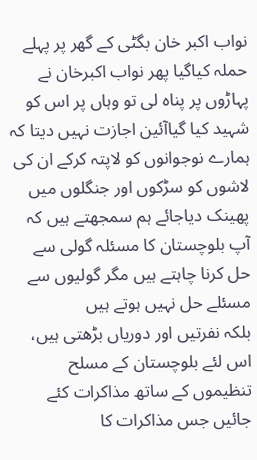نواب اکبر خان بگٹی کے گھر پر پہلے حملہ کیاگیا پھر نواب اکبرخان نے پہاڑوں پر پناہ لی تو وہاں پر اس کو شہید کیا گیاآئین اجازت نہیں دیتا کہ ہمارے نوجوانوں کو لاپتہ کرکے ان کی لاشوں کو سڑکوں اور جنگلوں میں پھینک دیاجائے ہم سمجھتے ہیں کہ آپ بلوچستان کا مسئلہ گولی سے حل کرنا چاہتے ہیں مگر گولیوں سے مسئلے حل نہیں ہوتے ہیں
بلکہ نفرتیں اور دوریاں بڑھتی ہیں، اس لئے بلوچستان کے مسلح تنظیموں کے ساتھ مذاکرات کئے جائیں جس مذاکرات کا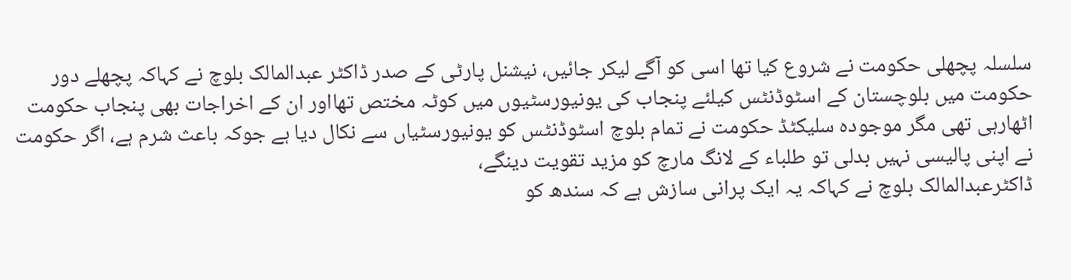سلسلہ پچھلی حکومت نے شروع کیا تھا اسی کو آگے لیکر جائیں، نیشنل پارٹی کے صدر ڈاکٹر عبدالمالک بلوچ نے کہاکہ پچھلے دور حکومت میں بلوچستان کے اسٹوڈنٹس کیلئے پنجاب کی یونیورسٹیوں میں کوٹہ مختص تھااور ان کے اخراجات بھی پنجاب حکومت اٹھارہی تھی مگر موجودہ سلیکٹڈ حکومت نے تمام بلوچ اسٹوڈنٹس کو یونیورسٹیاں سے نکال دیا ہے جوکہ باعث شرم ہے، اگر حکومت نے اپنی پالیسی نہیں بدلی تو طلباء کے لانگ مارچ کو مزید تقویت دینگے،
ڈاکٹرعبدالمالک بلوچ نے کہاکہ یہ ایک پرانی سازش ہے کہ سندھ کو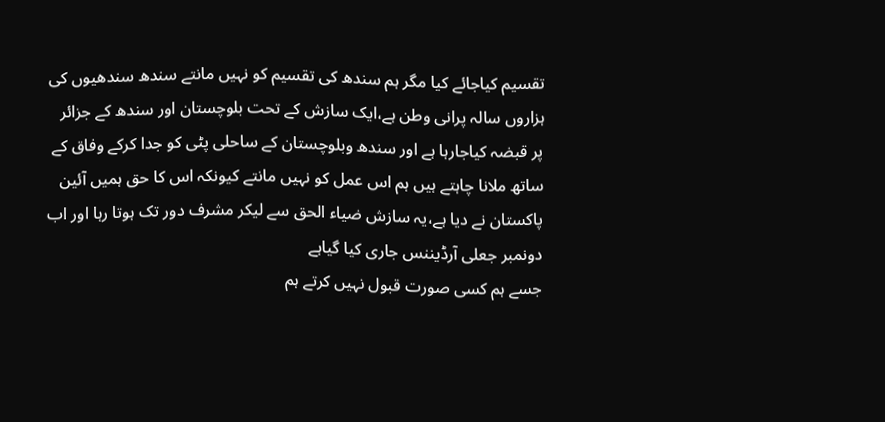تقسیم کیاجائے کیا مگر ہم سندھ کی تقسیم کو نہیں مانتے سندھ سندھیوں کی ہزاروں سالہ پرانی وطن ہے،ایک سازش کے تحت بلوچستان اور سندھ کے جزائر پر قبضہ کیاجارہا ہے اور سندھ وبلوچستان کے ساحلی پٹی کو جدا کرکے وفاق کے ساتھ ملانا چاہتے ہیں ہم اس عمل کو نہیں مانتے کیونکہ اس کا حق ہمیں آئین پاکستان نے دیا ہے،یہ سازش ضیاء الحق سے لیکر مشرف دور تک ہوتا رہا اور اب دونمبر جعلی آرڈیننس جاری کیا گیاہے
جسے ہم کسی صورت قبول نہیں کرتے ہم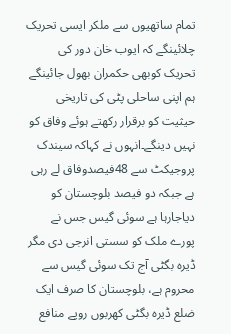تمام ساتھیوں سے ملکر ایسی تحریک چلائینگے کہ ایوب خان دور کی تحریک کوبھی حکمران بھول جائینگے ہم اپنی ساحلی پٹی کی تاریخی حیثیت کو برقرار رکھتے ہوئے وفاق کو نہیں دینگے۔انہوں نے کہاکہ سیندک پروجیکٹ سے 48فیصدوفاق لے رہی ہے جبکہ دو فیصد بلوچستان کو دیاجارہا ہے سوئی گیس جس نے پورے ملک کو سستی انرجی دی مگر ڈیرہ بگٹی آج تک سوئی گیس سے محروم ہے، بلوچستان کا صرف ایک ضلع ڈیرہ بگٹی کھربوں روپے منافع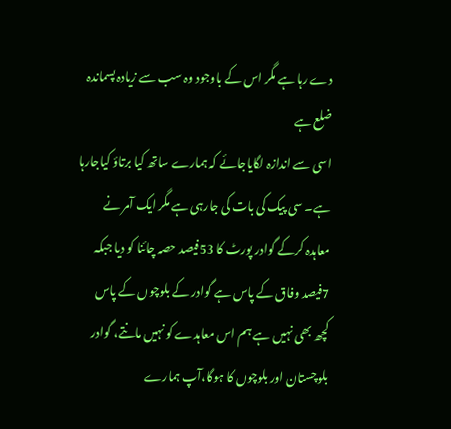دے رہا ہے مگر اس کے باوجود وہ سب سے زیادہ پسماندہ ضلع ہے
اسی سے اندازہ لگایاجائے کہ ہمارے ساتھ کیا برتاؤ کیاجارہا ہے۔ سی پیک کی بات کی جارہی ہے مگر ایک آمر نے معاہدہ کرکے گوادر پورٹ کا 53فیصد حصہ چائنا کو دیا جبکہ 7فیصد وفاق کے پاس ہے گوادر کے بلوچوں کے پاس کچھ بھی نہیں ہے ہم اس معاہدے کو نہیں مانتے، گوادر بلوچستان اور بلوچوں کا ہوگا،آپ ہمارے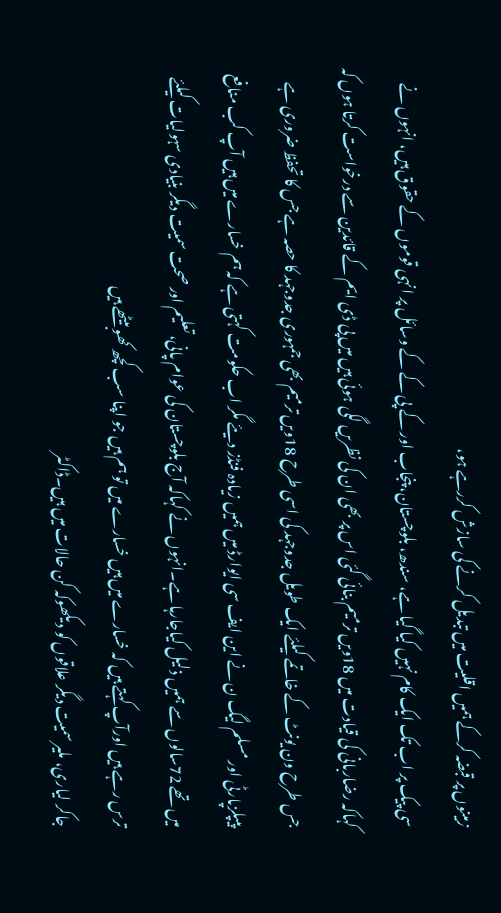زمینوں پر قبضہ کرکے ہمیں اقلیت میں تبدیل کرنے کی سازش کررہے ہو،
سی پیک پر اب تک ایک کام نہیں کیا گیا ہے، سندھ، بلوچستان، پنجاب اور کے پی کے کے وسائل پر انہی قوموں کے حقوق ہیں، انہوں نے کہاکہ رضاربانی کی قیادت میں 18ویں ترمیم بنائی گئی اس پر بھی ان کی نظریں لگی ہوئی ہیں میں پی ڈی ایم کے قائدین سے درخواست کرتا ہوں کہ جس طرح ون یونٹ کے خاتمے کیلئے ایک طویل جدوجہد کی اسی طرح 18ویں ترمیم بھی جمہوری جدوجہد کا حصہ ہے جس کا تحفظ ضروری ہے
پیپلزپارٹی اور مسلم لیگ ن نے این ایف سی ایوارڈ میں ہمیں زیادہ فنڈز دیئے مگر اب حکومت کہتی ہے کہ ہم خسارے میں ہیں آپ کب منافع میں تھے 72سالوں سے ہمیں ذلیل کیاجارہا ہے۔انہوں نے کہاکہ آج بلوچستان کی عوام پانی، تعلیم اور صحت سمیت دیگر بنیادی سہولیات کیلئے ترس رہے ہیں اورآپ کہتے ہیں کہ خسارے میں ہیں خسارے میں تو ہم ہیں جو اپنا سب کچھ کھوبیٹھے ہیں
جاکر لیاری، ملیر سمیت دیگر علاقوں کو دیکھوکہ کن حالات میں ہیں۔ڈاکٹر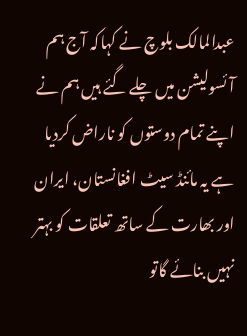عبدالمالک بلوچ نے کہاکہ آج ہم آئسولیشن میں چلے گئے ہیں ہم نے اپنے تمام دوستوں کو ناراض کردیا ہے یہ مائنڈ سیٹ افغانستان، ایران اور بھارت کے ساتھ تعلقات کو بہتر نہیں بنائے گاتو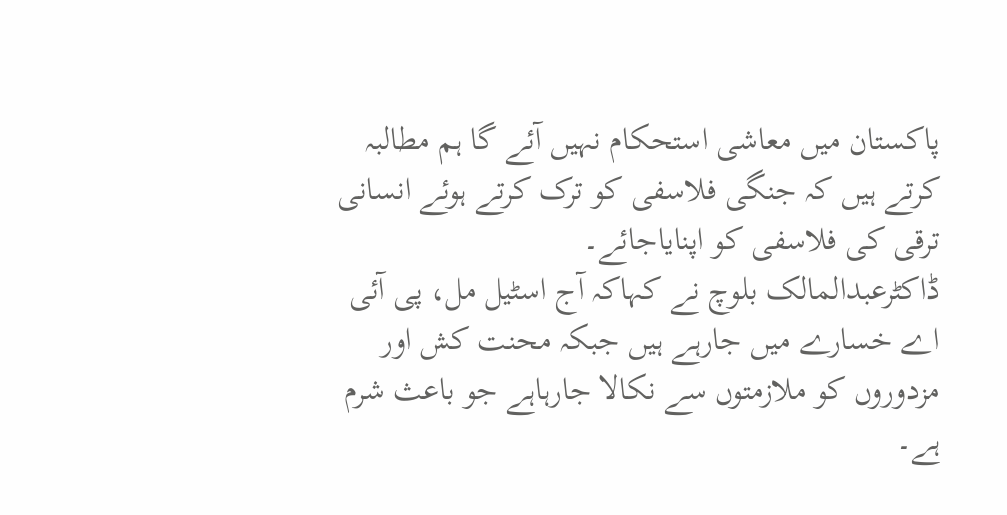پاکستان میں معاشی استحکام نہیں آئے گا ہم مطالبہ کرتے ہیں کہ جنگی فلاسفی کو ترک کرتے ہوئے انسانی ترقی کی فلاسفی کو اپنایاجائے۔
ڈاکٹرعبدالمالک بلوچ نے کہاکہ آج اسٹیل مل، پی آئی اے خسارے میں جارہے ہیں جبکہ محنت کش اور مزدوروں کو ملازمتوں سے نکالا جارہاہے جو باعث شرم ہے۔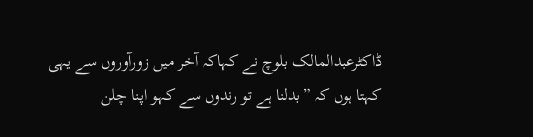ڈاکٹرعبدالمالک بلوچ نے کہاکہ آخر میں زورآوروں سے یہی کہتا ہوں کہ ”بدلنا ہے تو رندوں سے کہو اپنا چلن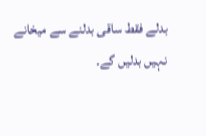بدلے فقط ساقی بدلنے سے میخانے نہیں بدلیں گے۔